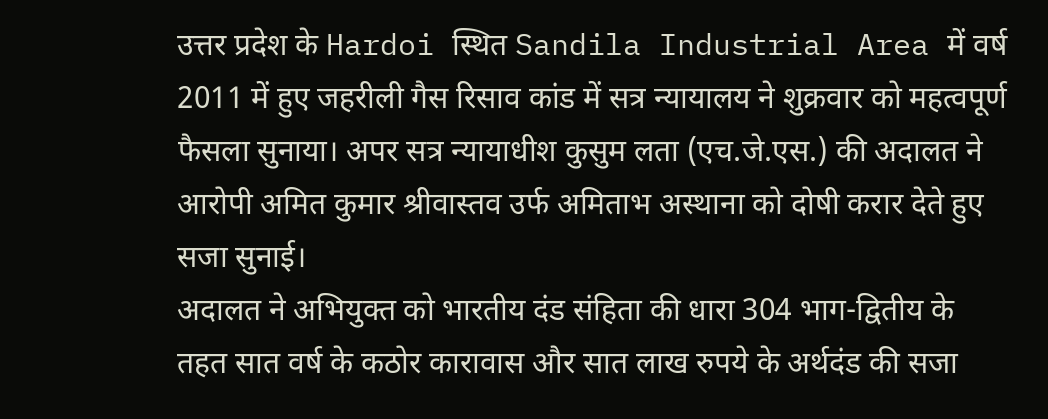उत्तर प्रदेश के Hardoi स्थित Sandila Industrial Area में वर्ष 2011 में हुए जहरीली गैस रिसाव कांड में सत्र न्यायालय ने शुक्रवार को महत्वपूर्ण फैसला सुनाया। अपर सत्र न्यायाधीश कुसुम लता (एच.जे.एस.) की अदालत ने आरोपी अमित कुमार श्रीवास्तव उर्फ अमिताभ अस्थाना को दोषी करार देते हुए सजा सुनाई।
अदालत ने अभियुक्त को भारतीय दंड संहिता की धारा 304 भाग-द्वितीय के तहत सात वर्ष के कठोर कारावास और सात लाख रुपये के अर्थदंड की सजा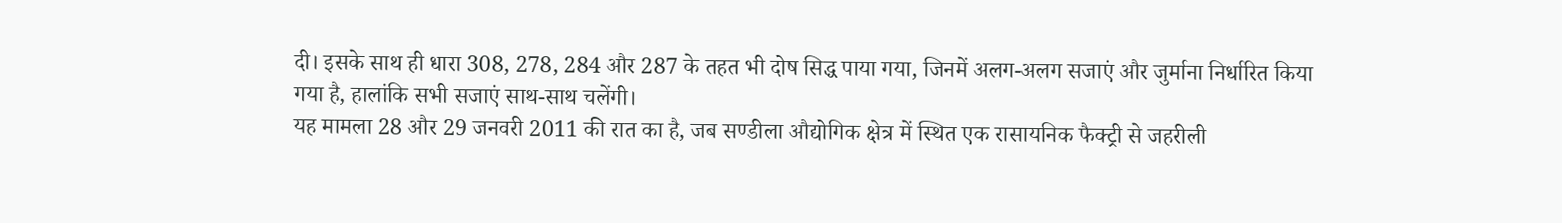दी। इसके साथ ही धारा 308, 278, 284 और 287 के तहत भी दोष सिद्ध पाया गया, जिनमें अलग-अलग सजाएं और जुर्माना निर्धारित किया गया है, हालांकि सभी सजाएं साथ-साथ चलेंगी।
यह मामला 28 और 29 जनवरी 2011 की रात का है, जब सण्डीला औद्योगिक क्षेत्र में स्थित एक रासायनिक फैक्ट्री से जहरीली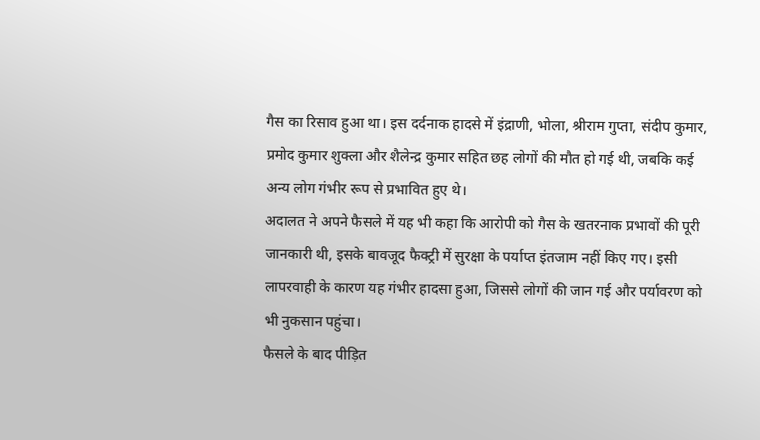गैस का रिसाव हुआ था। इस दर्दनाक हादसे में इंद्राणी, भोला, श्रीराम गुप्ता, संदीप कुमार, प्रमोद कुमार शुक्ला और शैलेन्द्र कुमार सहित छह लोगों की मौत हो गई थी, जबकि कई अन्य लोग गंभीर रूप से प्रभावित हुए थे।
अदालत ने अपने फैसले में यह भी कहा कि आरोपी को गैस के खतरनाक प्रभावों की पूरी जानकारी थी, इसके बावजूद फैक्ट्री में सुरक्षा के पर्याप्त इंतजाम नहीं किए गए। इसी लापरवाही के कारण यह गंभीर हादसा हुआ, जिससे लोगों की जान गई और पर्यावरण को भी नुकसान पहुंचा।
फैसले के बाद पीड़ित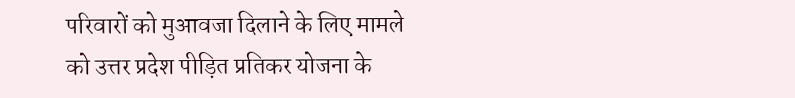परिवारों को मुआवजा दिलाने के लिए मामले को उत्तर प्रदेश पीड़ित प्रतिकर योजना के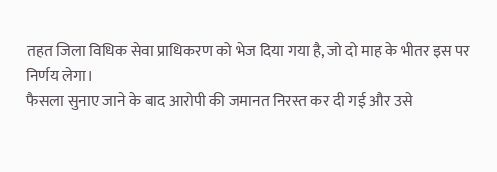तहत जिला विधिक सेवा प्राधिकरण को भेज दिया गया है, जो दो माह के भीतर इस पर निर्णय लेगा।
फैसला सुनाए जाने के बाद आरोपी की जमानत निरस्त कर दी गई और उसे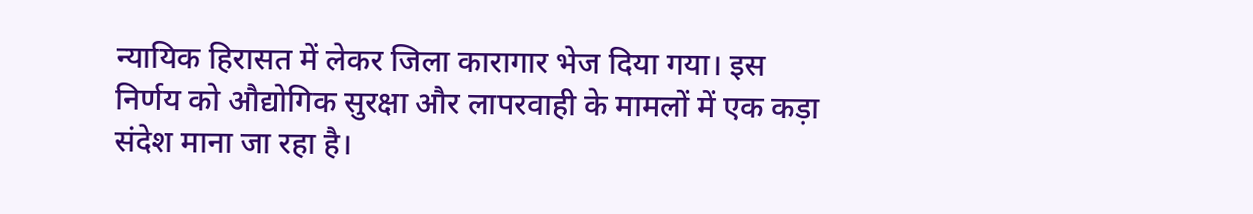न्यायिक हिरासत में लेकर जिला कारागार भेज दिया गया। इस निर्णय को औद्योगिक सुरक्षा और लापरवाही के मामलों में एक कड़ा संदेश माना जा रहा है।